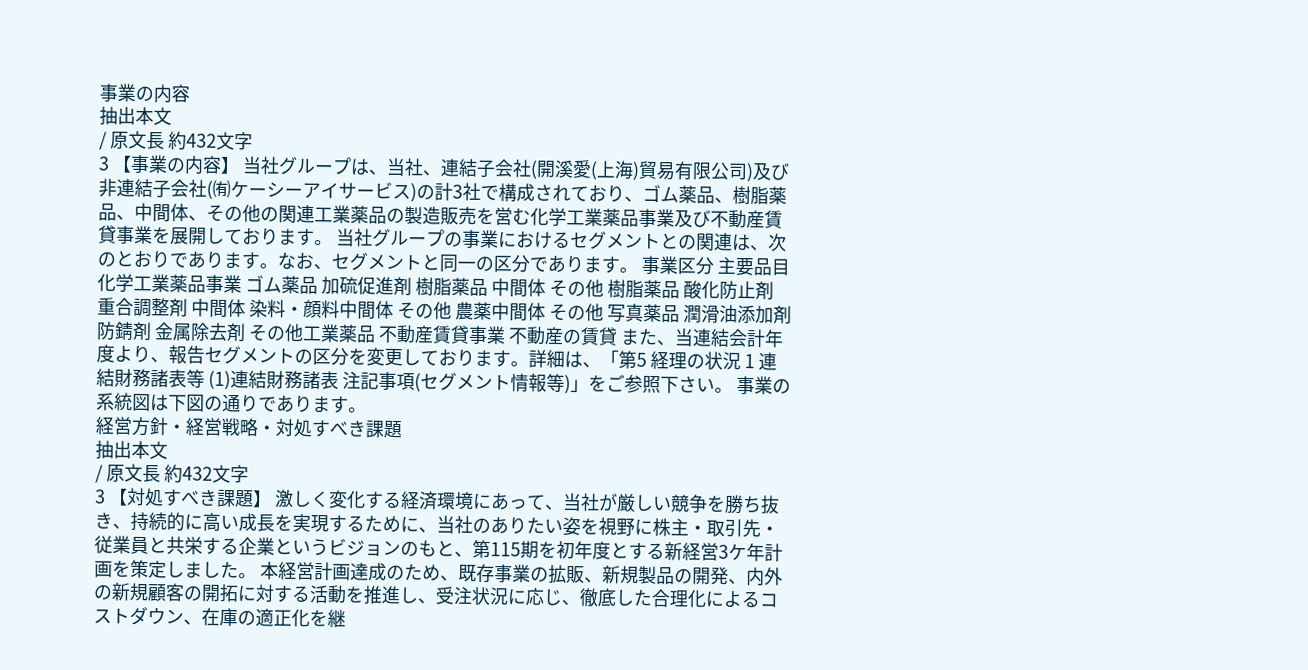事業の内容
抽出本文
/ 原文長 約432文字
3 【事業の内容】 当社グループは、当社、連結子会社(開溪愛(上海)貿易有限公司)及び非連結子会社(㈲ケーシーアイサービス)の計3社で構成されており、ゴム薬品、樹脂薬品、中間体、その他の関連工業薬品の製造販売を営む化学工業薬品事業及び不動産賃貸事業を展開しております。 当社グループの事業におけるセグメントとの関連は、次のとおりであります。なお、セグメントと同一の区分であります。 事業区分 主要品目 化学工業薬品事業 ゴム薬品 加硫促進剤 樹脂薬品 中間体 その他 樹脂薬品 酸化防止剤 重合調整剤 中間体 染料・顔料中間体 その他 農薬中間体 その他 写真薬品 潤滑油添加剤 防錆剤 金属除去剤 その他工業薬品 不動産賃貸事業 不動産の賃貸 また、当連結会計年度より、報告セグメントの区分を変更しております。詳細は、「第5 経理の状況 1 連結財務諸表等 (1)連結財務諸表 注記事項(セグメント情報等)」をご参照下さい。 事業の系統図は下図の通りであります。
経営方針・経営戦略・対処すべき課題
抽出本文
/ 原文長 約432文字
3 【対処すべき課題】 激しく変化する経済環境にあって、当社が厳しい競争を勝ち抜き、持続的に高い成長を実現するために、当社のありたい姿を視野に株主・取引先・従業員と共栄する企業というビジョンのもと、第115期を初年度とする新経営3ケ年計画を策定しました。 本経営計画達成のため、既存事業の拡販、新規製品の開発、内外の新規顧客の開拓に対する活動を推進し、受注状況に応じ、徹底した合理化によるコストダウン、在庫の適正化を継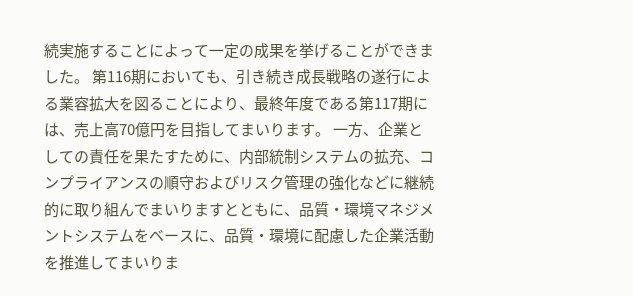続実施することによって一定の成果を挙げることができました。 第116期においても、引き続き成長戦略の遂行による業容拡大を図ることにより、最終年度である第117期には、売上高70億円を目指してまいります。 一方、企業としての責任を果たすために、内部統制システムの拡充、コンプライアンスの順守およびリスク管理の強化などに継続的に取り組んでまいりますとともに、品質・環境マネジメントシステムをベースに、品質・環境に配慮した企業活動を推進してまいりま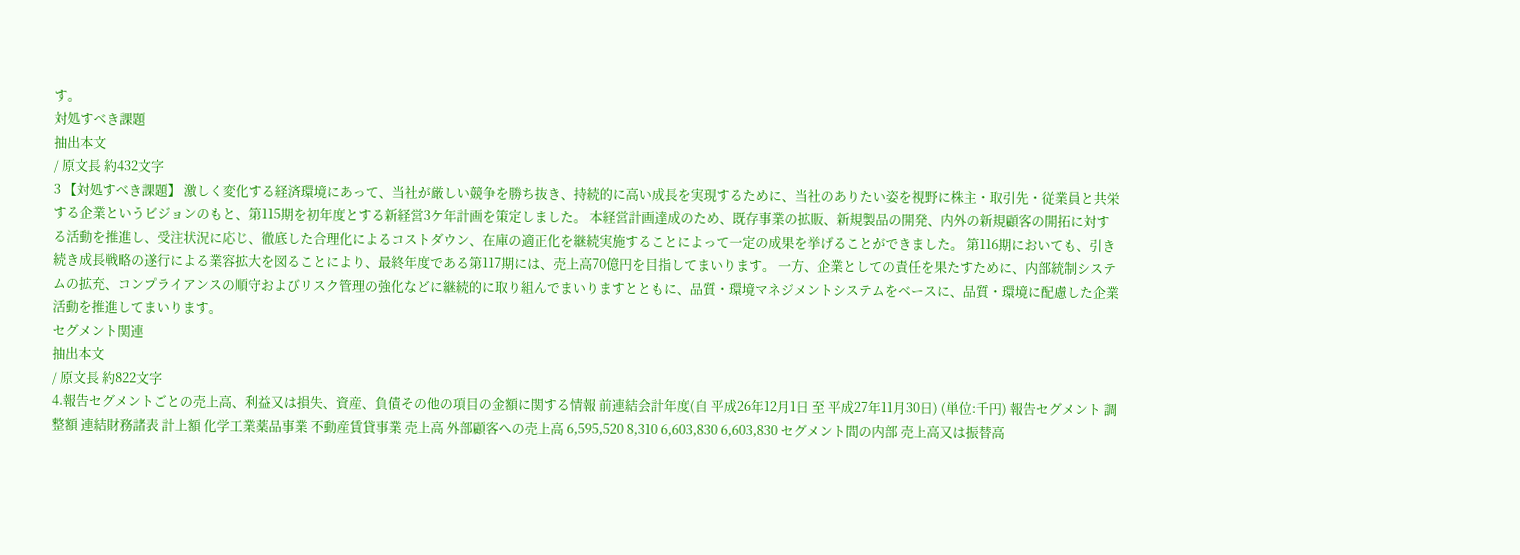す。
対処すべき課題
抽出本文
/ 原文長 約432文字
3 【対処すべき課題】 激しく変化する経済環境にあって、当社が厳しい競争を勝ち抜き、持続的に高い成長を実現するために、当社のありたい姿を視野に株主・取引先・従業員と共栄する企業というビジョンのもと、第115期を初年度とする新経営3ケ年計画を策定しました。 本経営計画達成のため、既存事業の拡販、新規製品の開発、内外の新規顧客の開拓に対する活動を推進し、受注状況に応じ、徹底した合理化によるコストダウン、在庫の適正化を継続実施することによって一定の成果を挙げることができました。 第116期においても、引き続き成長戦略の遂行による業容拡大を図ることにより、最終年度である第117期には、売上高70億円を目指してまいります。 一方、企業としての責任を果たすために、内部統制システムの拡充、コンプライアンスの順守およびリスク管理の強化などに継続的に取り組んでまいりますとともに、品質・環境マネジメントシステムをベースに、品質・環境に配慮した企業活動を推進してまいります。
セグメント関連
抽出本文
/ 原文長 約822文字
4.報告セグメントごとの売上高、利益又は損失、資産、負債その他の項目の金額に関する情報 前連結会計年度(自 平成26年12月1日 至 平成27年11月30日) (単位:千円) 報告セグメント 調整額 連結財務諸表 計上額 化学工業薬品事業 不動産賃貸事業 売上高 外部顧客への売上高 6,595,520 8,310 6,603,830 6,603,830 セグメント間の内部 売上高又は振替高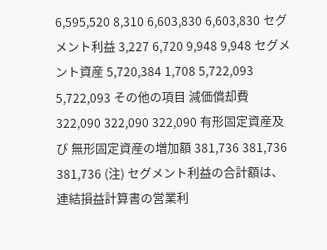6,595,520 8,310 6,603,830 6,603,830 セグメント利益 3,227 6,720 9,948 9,948 セグメント資産 5,720,384 1,708 5,722,093 5,722,093 その他の項目 減価償却費 322,090 322,090 322,090 有形固定資産及び 無形固定資産の増加額 381,736 381,736 381,736 (注) セグメント利益の合計額は、連結損益計算書の営業利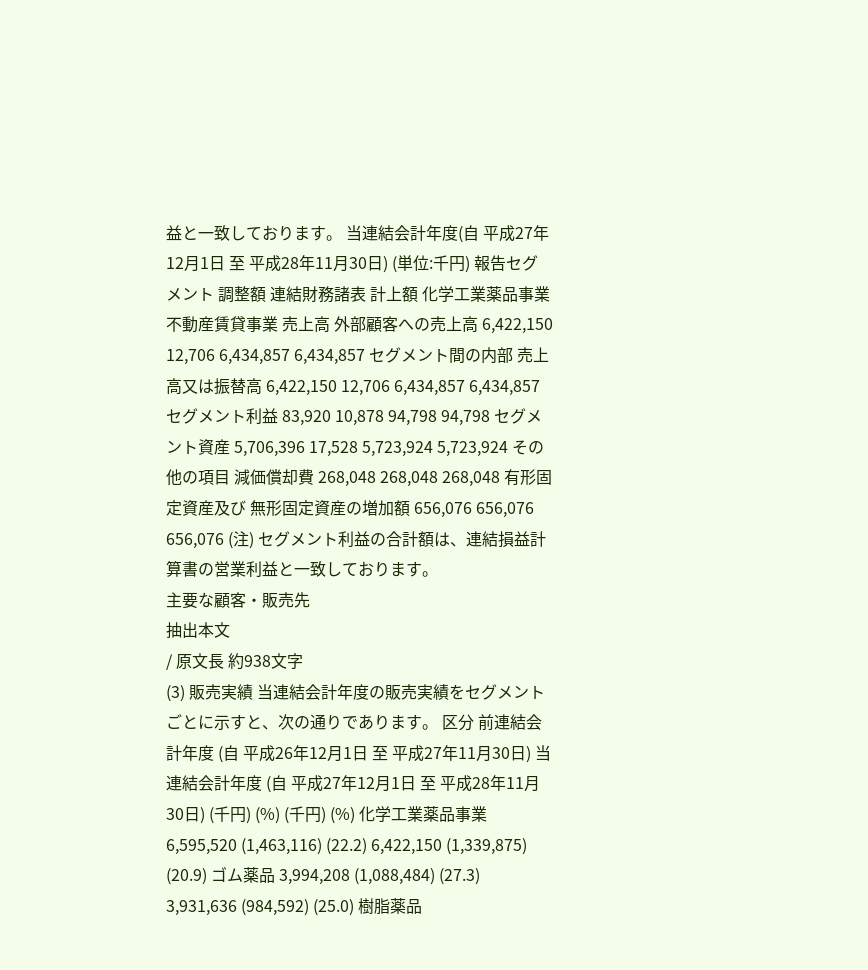益と一致しております。 当連結会計年度(自 平成27年12月1日 至 平成28年11月30日) (単位:千円) 報告セグメント 調整額 連結財務諸表 計上額 化学工業薬品事業 不動産賃貸事業 売上高 外部顧客への売上高 6,422,150 12,706 6,434,857 6,434,857 セグメント間の内部 売上高又は振替高 6,422,150 12,706 6,434,857 6,434,857 セグメント利益 83,920 10,878 94,798 94,798 セグメント資産 5,706,396 17,528 5,723,924 5,723,924 その他の項目 減価償却費 268,048 268,048 268,048 有形固定資産及び 無形固定資産の増加額 656,076 656,076 656,076 (注) セグメント利益の合計額は、連結損益計算書の営業利益と一致しております。
主要な顧客・販売先
抽出本文
/ 原文長 約938文字
(3) 販売実績 当連結会計年度の販売実績をセグメントごとに示すと、次の通りであります。 区分 前連結会計年度 (自 平成26年12月1日 至 平成27年11月30日) 当連結会計年度 (自 平成27年12月1日 至 平成28年11月30日) (千円) (%) (千円) (%) 化学工業薬品事業 6,595,520 (1,463,116) (22.2) 6,422,150 (1,339,875) (20.9) ゴム薬品 3,994,208 (1,088,484) (27.3) 3,931,636 (984,592) (25.0) 樹脂薬品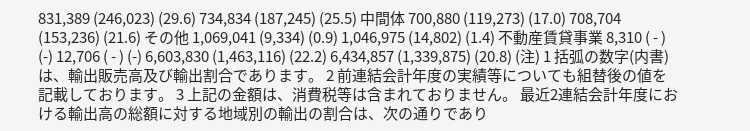831,389 (246,023) (29.6) 734,834 (187,245) (25.5) 中間体 700,880 (119,273) (17.0) 708,704 (153,236) (21.6) その他 1,069,041 (9,334) (0.9) 1,046,975 (14,802) (1.4) 不動産賃貸事業 8,310 ( - ) (-) 12,706 ( - ) (-) 6,603,830 (1,463,116) (22.2) 6,434,857 (1,339,875) (20.8) (注) 1 括弧の数字(内書)は、輸出販売高及び輸出割合であります。 2 前連結会計年度の実績等についても組替後の値を記載しております。 3 上記の金額は、消費税等は含まれておりません。 最近2連結会計年度における輸出高の総額に対する地域別の輸出の割合は、次の通りであり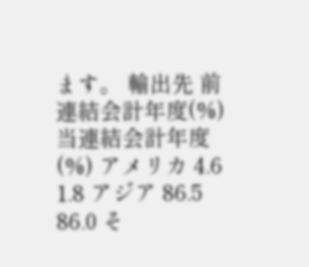ます。 輸出先 前連結会計年度(%) 当連結会計年度(%) アメリカ 4.6 1.8 アジア 86.5 86.0 そ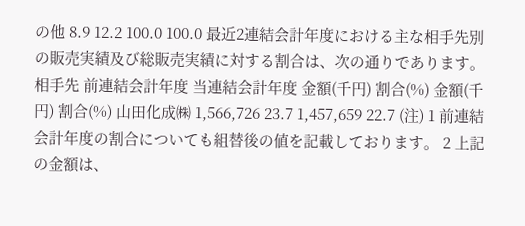の他 8.9 12.2 100.0 100.0 最近2連結会計年度における主な相手先別の販売実績及び総販売実績に対する割合は、次の通りであります。 相手先 前連結会計年度 当連結会計年度 金額(千円) 割合(%) 金額(千円) 割合(%) 山田化成㈱ 1,566,726 23.7 1,457,659 22.7 (注) 1 前連結会計年度の割合についても組替後の値を記載しております。 2 上記の金額は、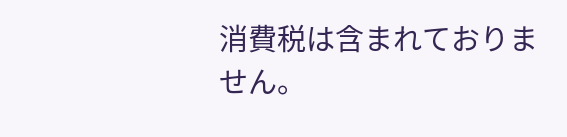消費税は含まれておりません。